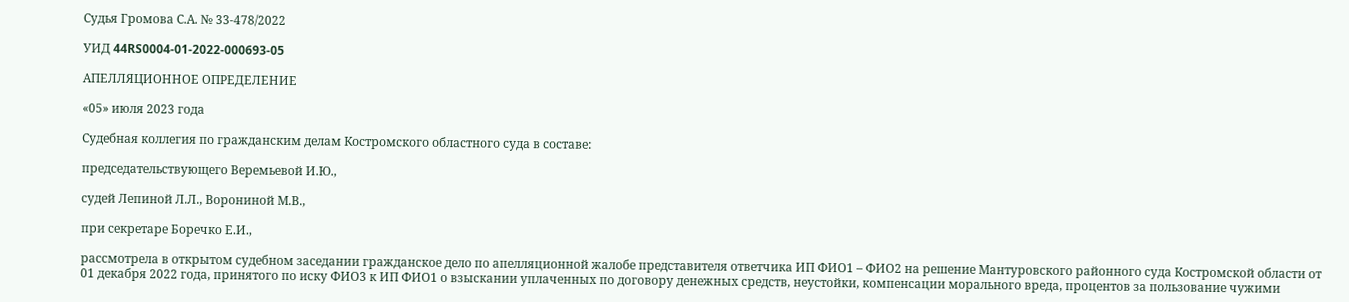Судья Громова С.А. № 33-478/2022

УИД 44RS0004-01-2022-000693-05

АПЕЛЛЯЦИОННОЕ ОПРЕДЕЛЕНИЕ

«05» июля 2023 года

Судебная коллегия по гражданским делам Костромского областного суда в составе:

председательствующего Веремьевой И.Ю.,

судей Лепиной Л.Л., Ворониной М.В.,

при секретаре Боречко Е.И.,

рассмотрела в открытом судебном заседании гражданское дело по апелляционной жалобе представителя ответчика ИП ФИО1 – ФИО2 на решение Мантуровского районного суда Костромской области от 01 декабря 2022 года, принятого по иску ФИО3 к ИП ФИО1 о взыскании уплаченных по договору денежных средств, неустойки, компенсации морального вреда, процентов за пользование чужими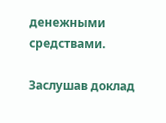денежными средствами.

Заслушав доклад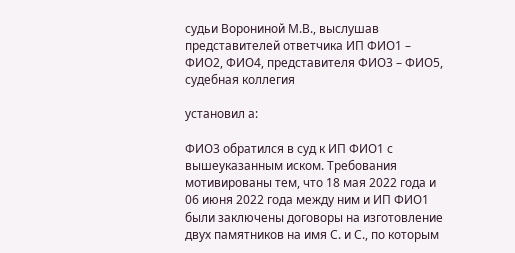судьи Ворониной М.В., выслушав представителей ответчика ИП ФИО1 – ФИО2, ФИО4, представителя ФИО3 – ФИО5, судебная коллегия

установил а:

ФИО3 обратился в суд к ИП ФИО1 с вышеуказанным иском. Требования мотивированы тем, что 18 мая 2022 года и 06 июня 2022 года между ним и ИП ФИО1 были заключены договоры на изготовление двух памятников на имя С. и С., по которым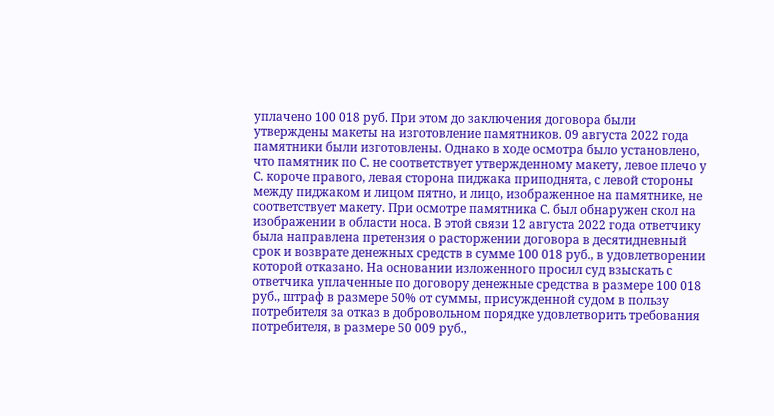уплачено 100 018 руб. При этом до заключения договора были утверждены макеты на изготовление памятников. 09 августа 2022 года памятники были изготовлены. Однако в ходе осмотра было установлено, что памятник по С. не соответствует утвержденному макету, левое плечо у С. короче правого, левая сторона пиджака приподнята, с левой стороны между пиджаком и лицом пятно, и лицо, изображенное на памятнике, не соответствует макету. При осмотре памятника С. был обнаружен скол на изображении в области носа. В этой связи 12 августа 2022 года ответчику была направлена претензия о расторжении договора в десятидневный срок и возврате денежных средств в сумме 100 018 руб., в удовлетворении которой отказано. На основании изложенного просил суд взыскать с ответчика уплаченные по договору денежные средства в размере 100 018 руб., штраф в размере 50% от суммы, присужденной судом в пользу потребителя за отказ в добровольном порядке удовлетворить требования потребителя, в размере 50 009 руб.,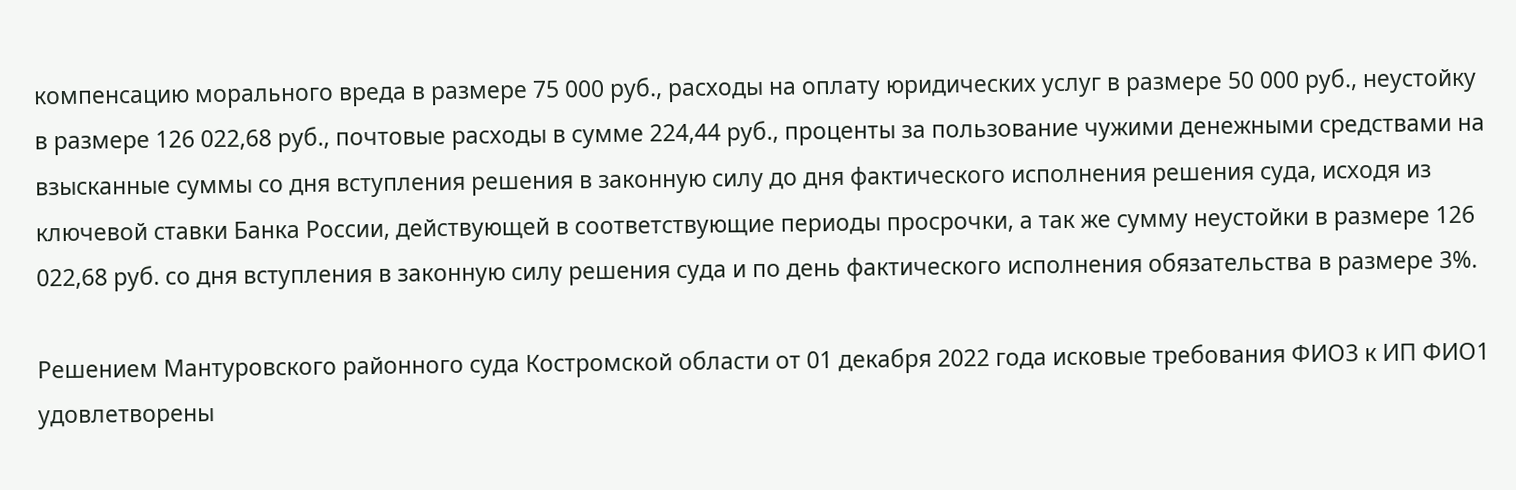компенсацию морального вреда в размере 75 000 руб., расходы на оплату юридических услуг в размере 50 000 руб., неустойку в размере 126 022,68 руб., почтовые расходы в сумме 224,44 руб., проценты за пользование чужими денежными средствами на взысканные суммы со дня вступления решения в законную силу до дня фактического исполнения решения суда, исходя из ключевой ставки Банка России, действующей в соответствующие периоды просрочки, а так же сумму неустойки в размере 126 022,68 руб. со дня вступления в законную силу решения суда и по день фактического исполнения обязательства в размере 3%.

Решением Мантуровского районного суда Костромской области от 01 декабря 2022 года исковые требования ФИО3 к ИП ФИО1 удовлетворены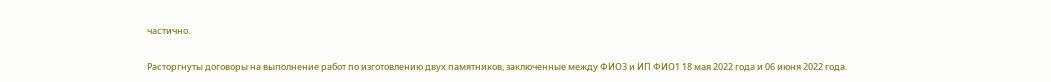частично.

Расторгнуты договоры на выполнение работ по изготовлению двух памятников, заключенные между ФИО3 и ИП ФИО1 18 мая 2022 года и 06 июня 2022 года.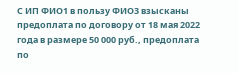С ИП ФИО1 в пользу ФИО3 взысканы предоплата по договору от 18 мая 2022 года в размере 50 000 руб., предоплата по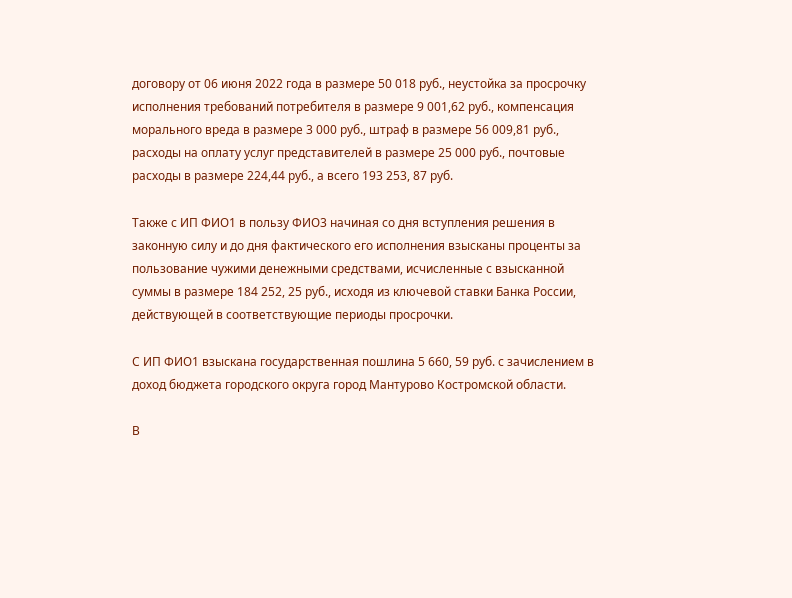договору от 06 июня 2022 года в размере 50 018 руб., неустойка за просрочку исполнения требований потребителя в размере 9 001,62 руб., компенсация морального вреда в размере 3 000 руб., штраф в размере 56 009,81 руб., расходы на оплату услуг представителей в размере 25 000 руб., почтовые расходы в размере 224,44 руб., а всего 193 253, 87 руб.

Также с ИП ФИО1 в пользу ФИО3 начиная со дня вступления решения в законную силу и до дня фактического его исполнения взысканы проценты за пользование чужими денежными средствами, исчисленные с взысканной суммы в размере 184 252, 25 руб., исходя из ключевой ставки Банка России, действующей в соответствующие периоды просрочки.

С ИП ФИО1 взыскана государственная пошлина 5 660, 59 руб. с зачислением в доход бюджета городского округа город Мантурово Костромской области.

В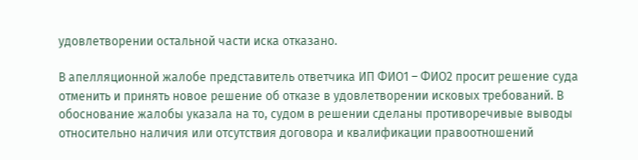удовлетворении остальной части иска отказано.

В апелляционной жалобе представитель ответчика ИП ФИО1 – ФИО2 просит решение суда отменить и принять новое решение об отказе в удовлетворении исковых требований. В обоснование жалобы указала на то, судом в решении сделаны противоречивые выводы относительно наличия или отсутствия договора и квалификации правоотношений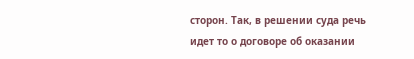сторон. Так, в решении суда речь идет то о договоре об оказании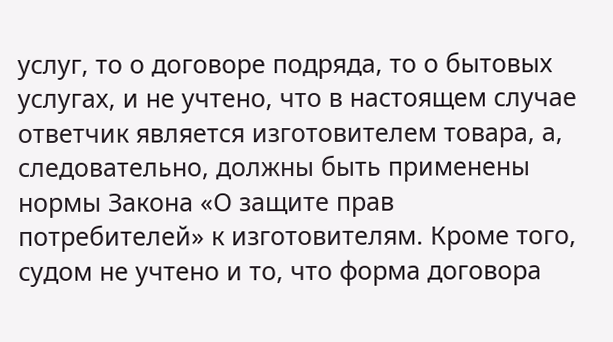услуг, то о договоре подряда, то о бытовых услугах, и не учтено, что в настоящем случае ответчик является изготовителем товара, а, следовательно, должны быть применены нормы Закона «О защите прав потребителей» к изготовителям. Кроме того, судом не учтено и то, что форма договора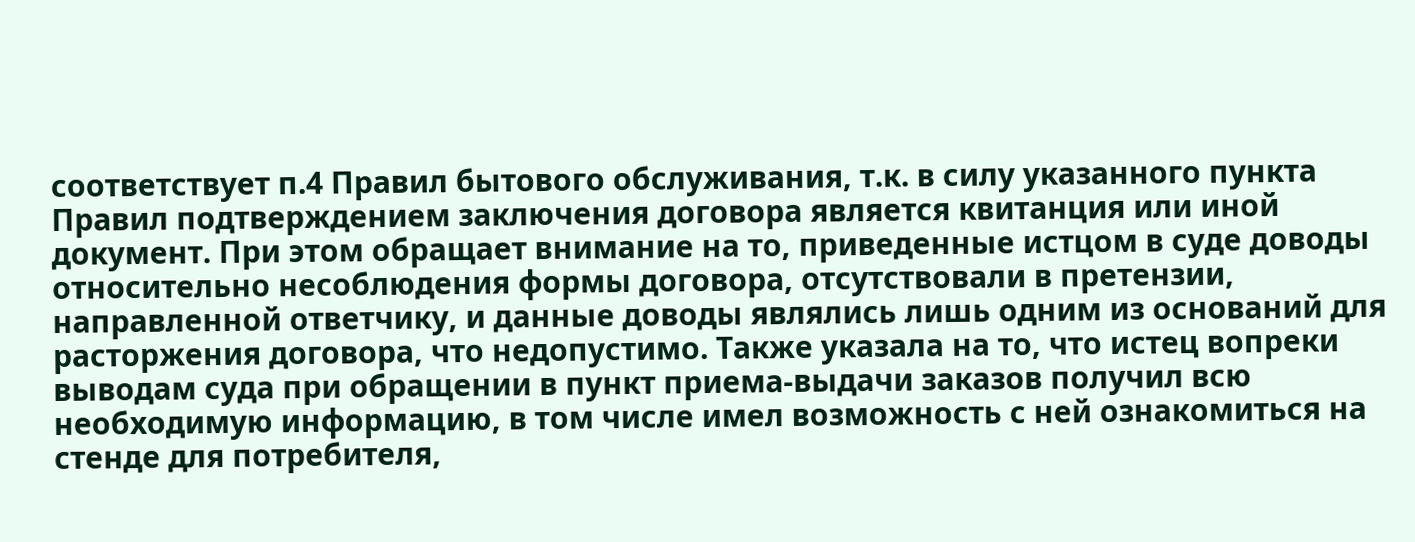соответствует п.4 Правил бытового обслуживания, т.к. в силу указанного пункта Правил подтверждением заключения договора является квитанция или иной документ. При этом обращает внимание на то, приведенные истцом в суде доводы относительно несоблюдения формы договора, отсутствовали в претензии, направленной ответчику, и данные доводы являлись лишь одним из оснований для расторжения договора, что недопустимо. Также указала на то, что истец вопреки выводам суда при обращении в пункт приема-выдачи заказов получил всю необходимую информацию, в том числе имел возможность с ней ознакомиться на стенде для потребителя,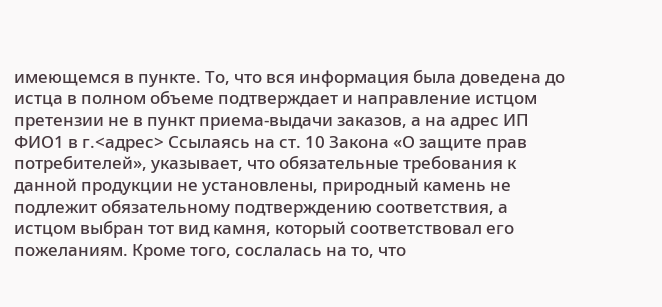имеющемся в пункте. То, что вся информация была доведена до истца в полном объеме подтверждает и направление истцом претензии не в пункт приема-выдачи заказов, а на адрес ИП ФИО1 в г.<адрес> Ссылаясь на ст. 10 Закона «О защите прав потребителей», указывает, что обязательные требования к данной продукции не установлены, природный камень не подлежит обязательному подтверждению соответствия, а истцом выбран тот вид камня, который соответствовал его пожеланиям. Кроме того, сослалась на то, что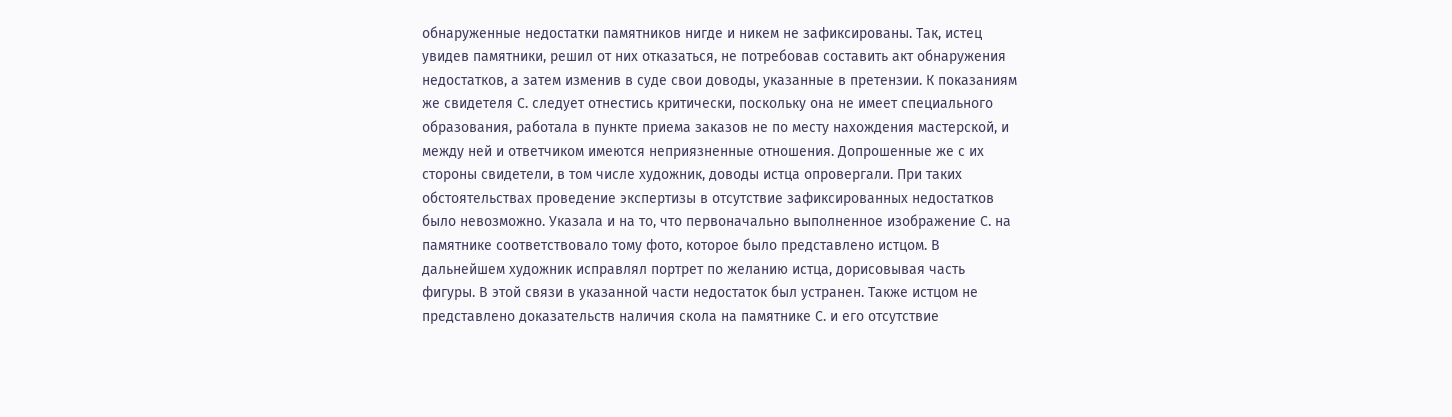обнаруженные недостатки памятников нигде и никем не зафиксированы. Так, истец увидев памятники, решил от них отказаться, не потребовав составить акт обнаружения недостатков, а затем изменив в суде свои доводы, указанные в претензии. К показаниям же свидетеля С. следует отнестись критически, поскольку она не имеет специального образования, работала в пункте приема заказов не по месту нахождения мастерской, и между ней и ответчиком имеются неприязненные отношения. Допрошенные же с их стороны свидетели, в том числе художник, доводы истца опровергали. При таких обстоятельствах проведение экспертизы в отсутствие зафиксированных недостатков было невозможно. Указала и на то, что первоначально выполненное изображение С. на памятнике соответствовало тому фото, которое было представлено истцом. В дальнейшем художник исправлял портрет по желанию истца, дорисовывая часть фигуры. В этой связи в указанной части недостаток был устранен. Также истцом не представлено доказательств наличия скола на памятнике С. и его отсутствие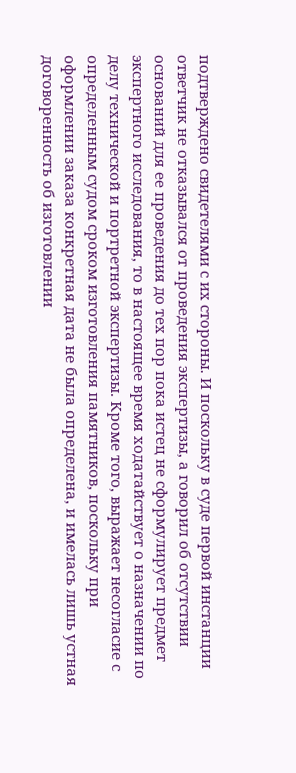подтверждено свидетелями с их стороны. И поскольку в суде первой инстанции ответчик не отказывался от проведения экспертизы, а говорил об отсутствии оснований для ее проведения до тех пор пока истец не сформулирует предмет экспертного исследования, то в настоящее время ходатайствует о назначении по делу технической и портретной экспертизы. Кроме того, выражает несогласие с определенным судом сроком изготовления памятников, поскольку при оформлении заказа конкретная дата не была определена, и имелась лишь устная договоренность об изготовлении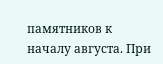памятников к началу августа. При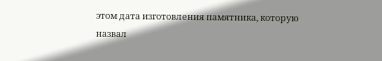этом дата изготовления памятника, которую назвал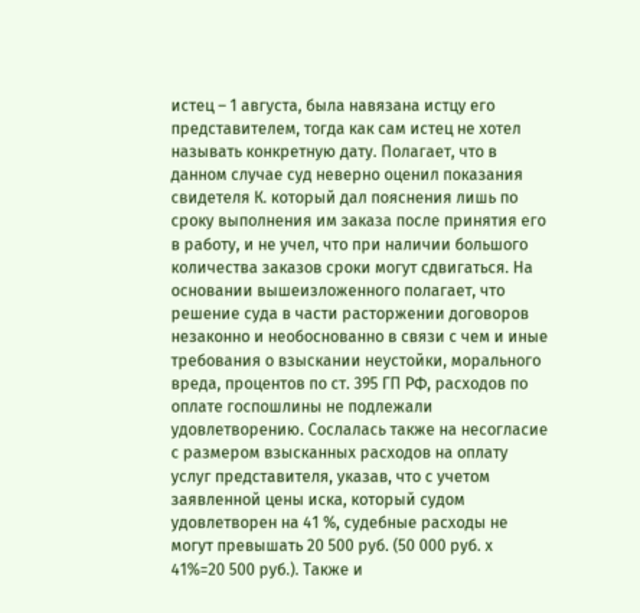истец – 1 августа, была навязана истцу его представителем, тогда как сам истец не хотел называть конкретную дату. Полагает, что в данном случае суд неверно оценил показания свидетеля К. который дал пояснения лишь по сроку выполнения им заказа после принятия его в работу, и не учел, что при наличии большого количества заказов сроки могут сдвигаться. На основании вышеизложенного полагает, что решение суда в части расторжении договоров незаконно и необоснованно в связи с чем и иные требования о взыскании неустойки, морального вреда, процентов по ст. 395 ГП РФ, расходов по оплате госпошлины не подлежали удовлетворению. Сослалась также на несогласие с размером взысканных расходов на оплату услуг представителя, указав, что с учетом заявленной цены иска, который судом удовлетворен на 41 %, судебные расходы не могут превышать 20 500 руб. (50 000 руб. х 41%=20 500 руб.). Также и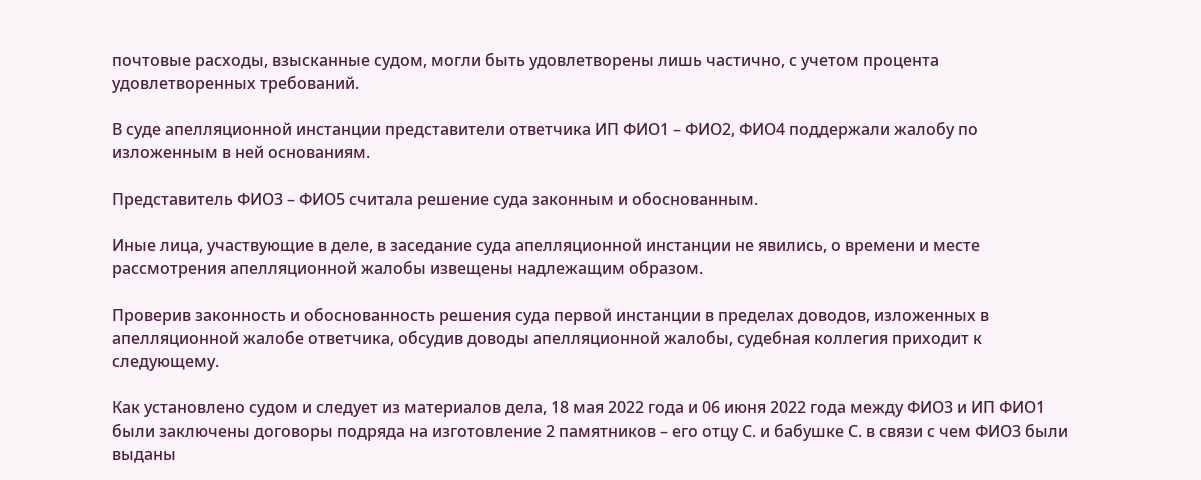почтовые расходы, взысканные судом, могли быть удовлетворены лишь частично, с учетом процента удовлетворенных требований.

В суде апелляционной инстанции представители ответчика ИП ФИО1 – ФИО2, ФИО4 поддержали жалобу по изложенным в ней основаниям.

Представитель ФИО3 – ФИО5 считала решение суда законным и обоснованным.

Иные лица, участвующие в деле, в заседание суда апелляционной инстанции не явились, о времени и месте рассмотрения апелляционной жалобы извещены надлежащим образом.

Проверив законность и обоснованность решения суда первой инстанции в пределах доводов, изложенных в апелляционной жалобе ответчика, обсудив доводы апелляционной жалобы, судебная коллегия приходит к следующему.

Как установлено судом и следует из материалов дела, 18 мая 2022 года и 06 июня 2022 года между ФИО3 и ИП ФИО1 были заключены договоры подряда на изготовление 2 памятников – его отцу С. и бабушке С. в связи с чем ФИО3 были выданы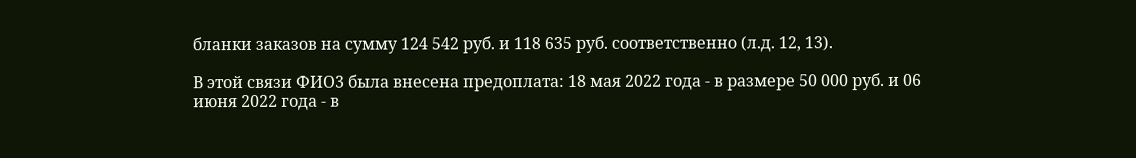бланки заказов на сумму 124 542 руб. и 118 635 руб. соответственно (л.д. 12, 13).

В этой связи ФИО3 была внесена предоплата: 18 мая 2022 года - в размере 50 000 руб. и 06 июня 2022 года - в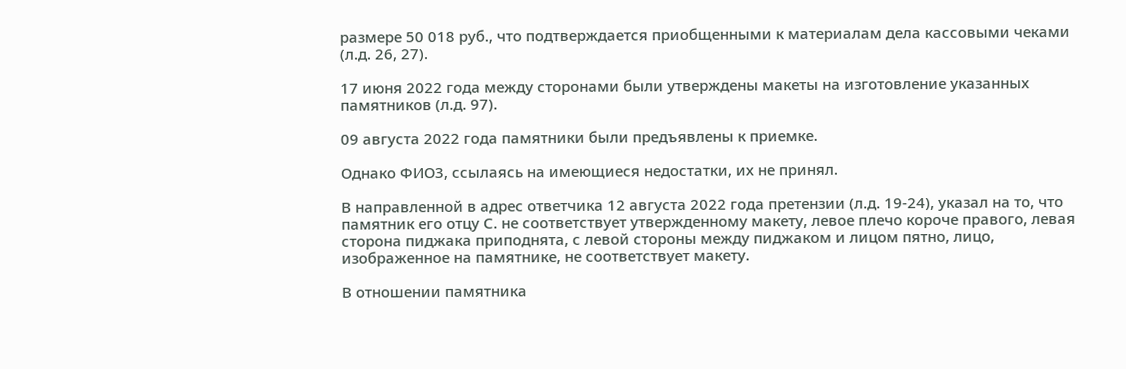размере 50 018 руб., что подтверждается приобщенными к материалам дела кассовыми чеками (л.д. 26, 27).

17 июня 2022 года между сторонами были утверждены макеты на изготовление указанных памятников (л.д. 97).

09 августа 2022 года памятники были предъявлены к приемке.

Однако ФИО3, ссылаясь на имеющиеся недостатки, их не принял.

В направленной в адрес ответчика 12 августа 2022 года претензии (л.д. 19-24), указал на то, что памятник его отцу С. не соответствует утвержденному макету, левое плечо короче правого, левая сторона пиджака приподнята, с левой стороны между пиджаком и лицом пятно, лицо, изображенное на памятнике, не соответствует макету.

В отношении памятника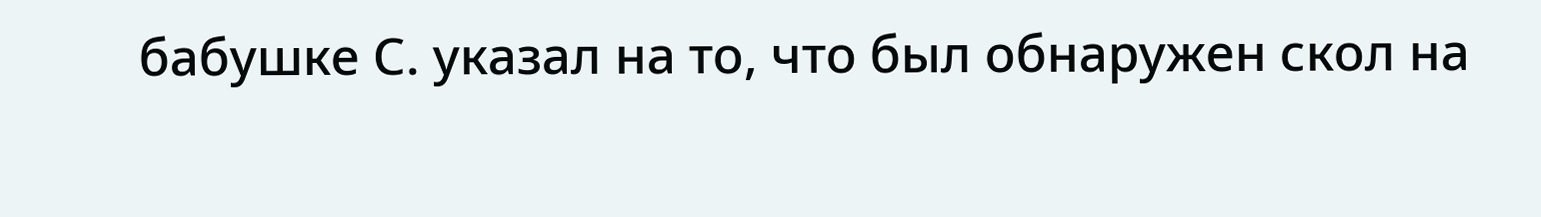бабушке С. указал на то, что был обнаружен скол на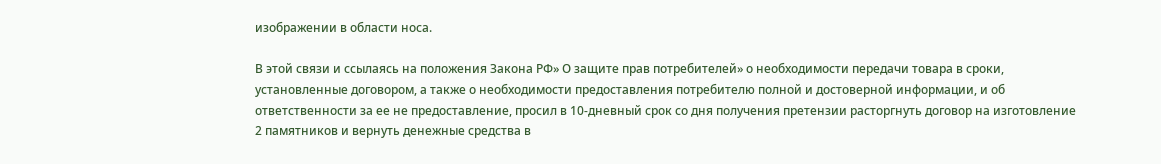изображении в области носа.

В этой связи и ссылаясь на положения Закона РФ» О защите прав потребителей» о необходимости передачи товара в сроки, установленные договором, а также о необходимости предоставления потребителю полной и достоверной информации, и об ответственности за ее не предоставление, просил в 10-дневный срок со дня получения претензии расторгнуть договор на изготовление 2 памятников и вернуть денежные средства в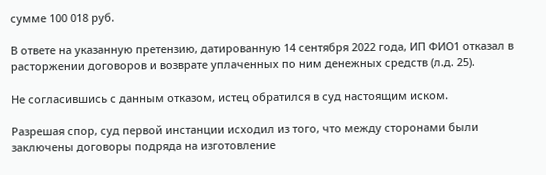сумме 100 018 руб.

В ответе на указанную претензию, датированную 14 сентября 2022 года, ИП ФИО1 отказал в расторжении договоров и возврате уплаченных по ним денежных средств (л.д. 25).

Не согласившись с данным отказом, истец обратился в суд настоящим иском.

Разрешая спор, суд первой инстанции исходил из того, что между сторонами были заключены договоры подряда на изготовление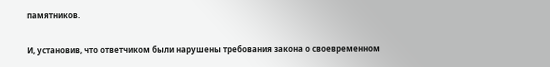памятников.

И, установив, что ответчиком были нарушены требования закона о своевременном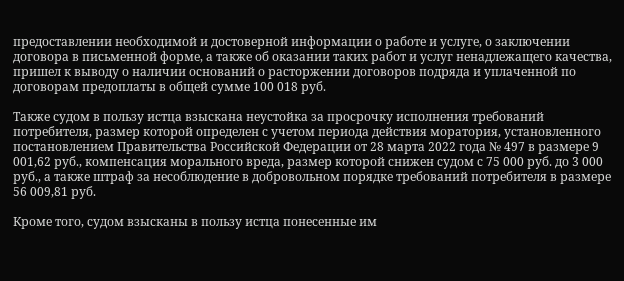предоставлении необходимой и достоверной информации о работе и услуге, о заключении договора в письменной форме, а также об оказании таких работ и услуг ненадлежащего качества, пришел к выводу о наличии оснований о расторжении договоров подряда и уплаченной по договорам предоплаты в общей сумме 100 018 руб.

Также судом в пользу истца взыскана неустойка за просрочку исполнения требований потребителя, размер которой определен с учетом периода действия моратория, установленного постановлением Правительства Российской Федерации от 28 марта 2022 года № 497 в размере 9 001,62 руб., компенсация морального вреда, размер которой снижен судом с 75 000 руб. до 3 000 руб., а также штраф за несоблюдение в добровольном порядке требований потребителя в размере 56 009,81 руб.

Кроме того, судом взысканы в пользу истца понесенные им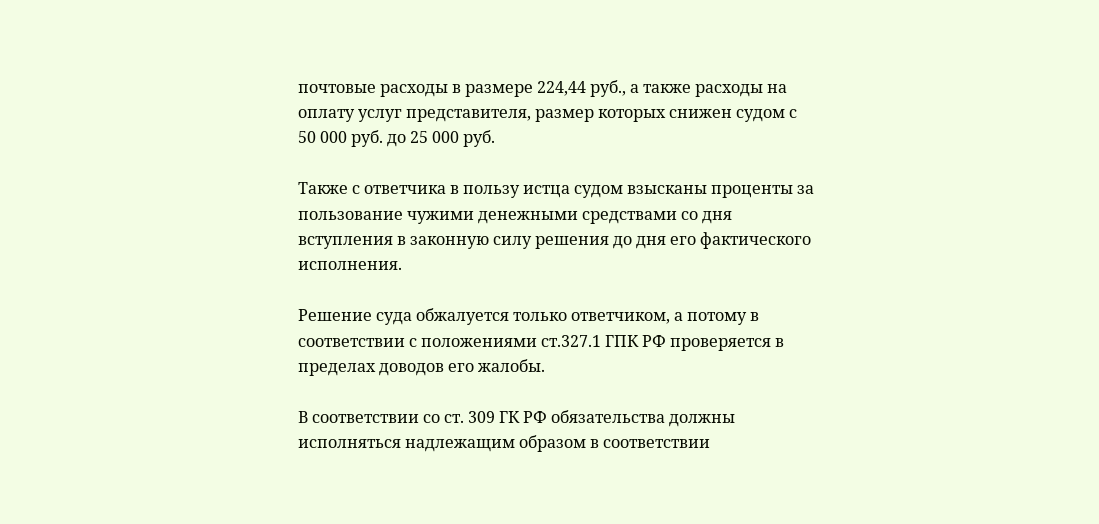почтовые расходы в размере 224,44 руб., а также расходы на оплату услуг представителя, размер которых снижен судом с 50 000 руб. до 25 000 руб.

Также с ответчика в пользу истца судом взысканы проценты за пользование чужими денежными средствами со дня вступления в законную силу решения до дня его фактического исполнения.

Решение суда обжалуется только ответчиком, а потому в соответствии с положениями ст.327.1 ГПК РФ проверяется в пределах доводов его жалобы.

В соответствии со ст. 309 ГК РФ обязательства должны исполняться надлежащим образом в соответствии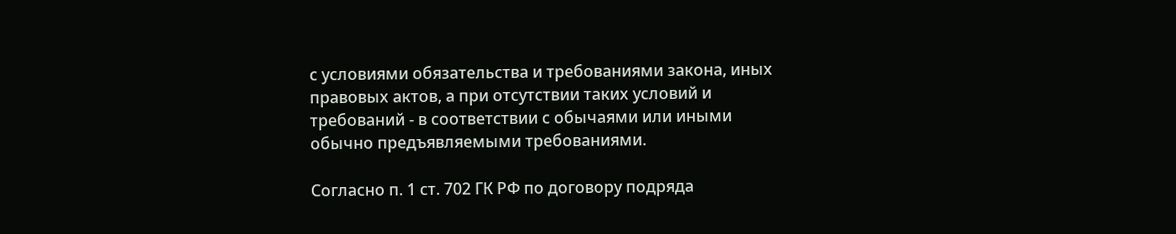с условиями обязательства и требованиями закона, иных правовых актов, а при отсутствии таких условий и требований - в соответствии с обычаями или иными обычно предъявляемыми требованиями.

Согласно п. 1 ст. 702 ГК РФ по договору подряда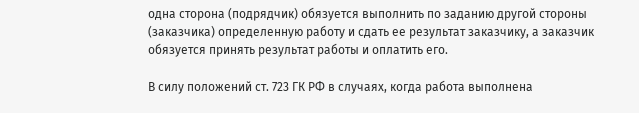одна сторона (подрядчик) обязуется выполнить по заданию другой стороны (заказчика) определенную работу и сдать ее результат заказчику, а заказчик обязуется принять результат работы и оплатить его.

В силу положений ст. 723 ГК РФ в случаях, когда работа выполнена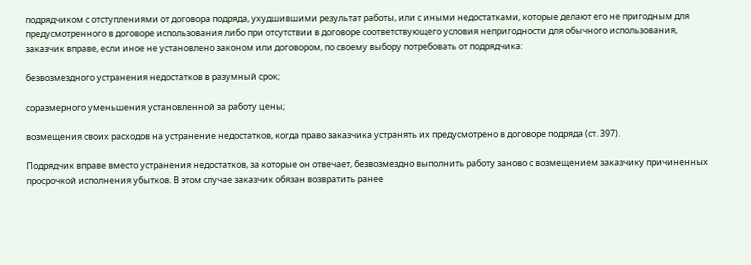подрядчиком с отступлениями от договора подряда, ухудшившими результат работы, или с иными недостатками, которые делают его не пригодным для предусмотренного в договоре использования либо при отсутствии в договоре соответствующего условия непригодности для обычного использования, заказчик вправе, если иное не установлено законом или договором, по своему выбору потребовать от подрядчика:

безвозмездного устранения недостатков в разумный срок;

соразмерного уменьшения установленной за работу цены;

возмещения своих расходов на устранение недостатков, когда право заказчика устранять их предусмотрено в договоре подряда (ст. 397).

Подрядчик вправе вместо устранения недостатков, за которые он отвечает, безвозмездно выполнить работу заново с возмещением заказчику причиненных просрочкой исполнения убытков. В этом случае заказчик обязан возвратить ранее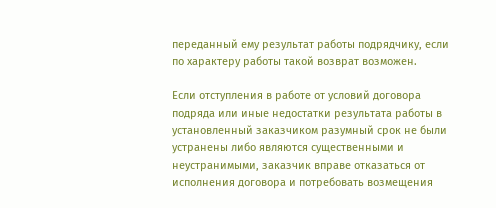переданный ему результат работы подрядчику, если по характеру работы такой возврат возможен.

Если отступления в работе от условий договора подряда или иные недостатки результата работы в установленный заказчиком разумный срок не были устранены либо являются существенными и неустранимыми, заказчик вправе отказаться от исполнения договора и потребовать возмещения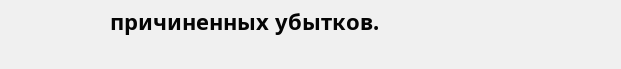причиненных убытков.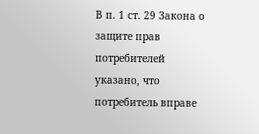В п. 1 ст. 29 Закона о защите прав потребителей указано, что потребитель вправе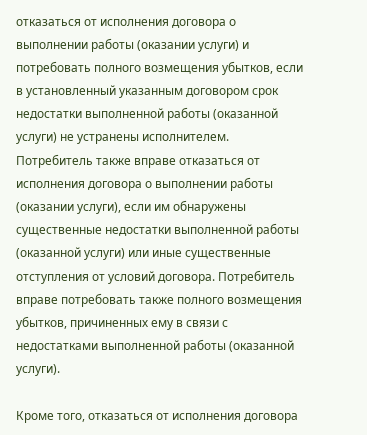отказаться от исполнения договора о выполнении работы (оказании услуги) и потребовать полного возмещения убытков, если в установленный указанным договором срок недостатки выполненной работы (оказанной услуги) не устранены исполнителем. Потребитель также вправе отказаться от исполнения договора о выполнении работы (оказании услуги), если им обнаружены существенные недостатки выполненной работы (оказанной услуги) или иные существенные отступления от условий договора. Потребитель вправе потребовать также полного возмещения убытков, причиненных ему в связи с недостатками выполненной работы (оказанной услуги).

Кроме того, отказаться от исполнения договора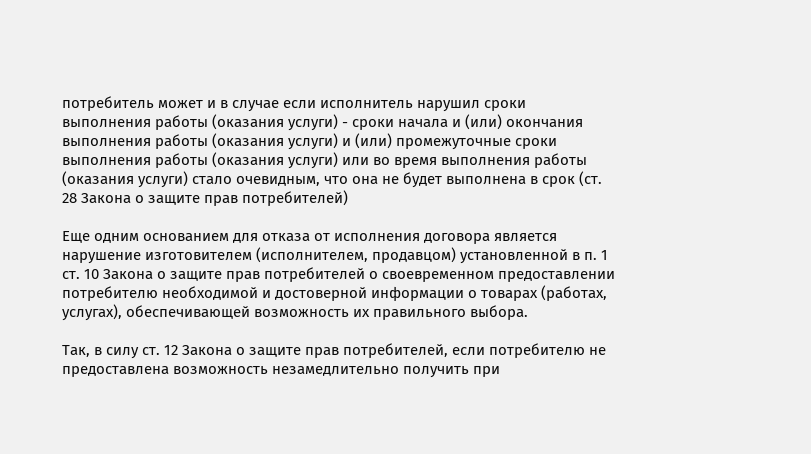потребитель может и в случае если исполнитель нарушил сроки выполнения работы (оказания услуги) - сроки начала и (или) окончания выполнения работы (оказания услуги) и (или) промежуточные сроки выполнения работы (оказания услуги) или во время выполнения работы (оказания услуги) стало очевидным, что она не будет выполнена в срок (ст. 28 Закона о защите прав потребителей)

Еще одним основанием для отказа от исполнения договора является нарушение изготовителем (исполнителем, продавцом) установленной в п. 1 ст. 10 Закона о защите прав потребителей о своевременном предоставлении потребителю необходимой и достоверной информации о товарах (работах, услугах), обеспечивающей возможность их правильного выбора.

Так, в силу ст. 12 Закона о защите прав потребителей, если потребителю не предоставлена возможность незамедлительно получить при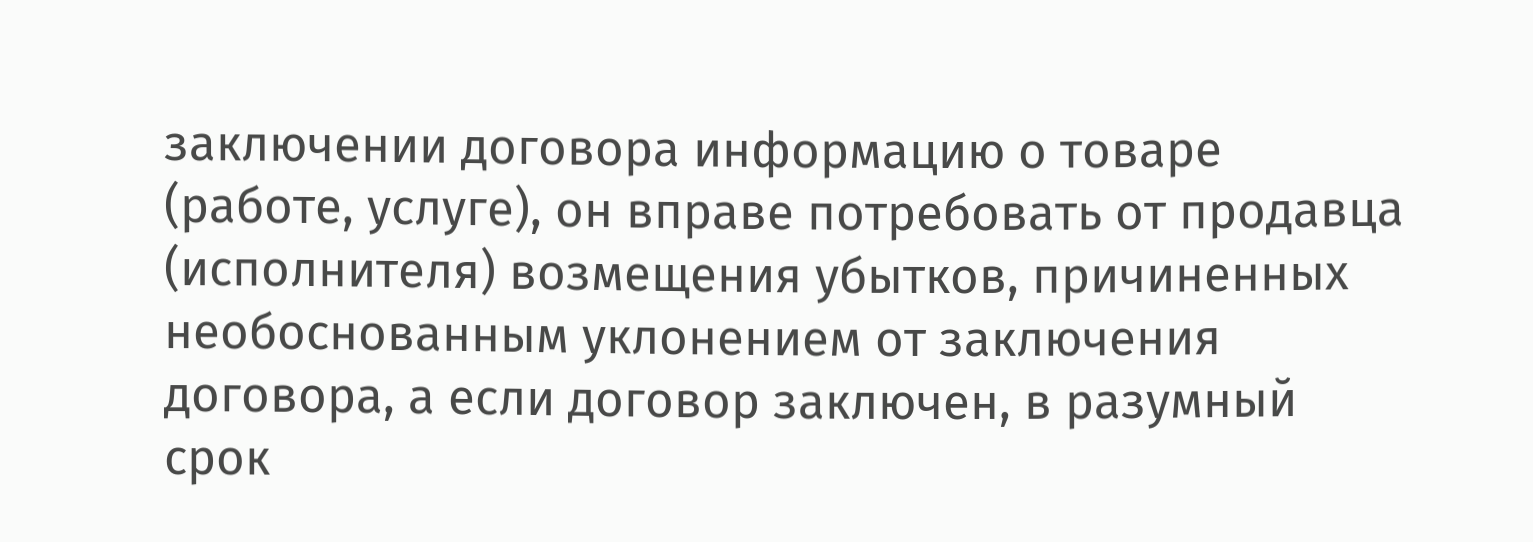заключении договора информацию о товаре (работе, услуге), он вправе потребовать от продавца (исполнителя) возмещения убытков, причиненных необоснованным уклонением от заключения договора, а если договор заключен, в разумный срок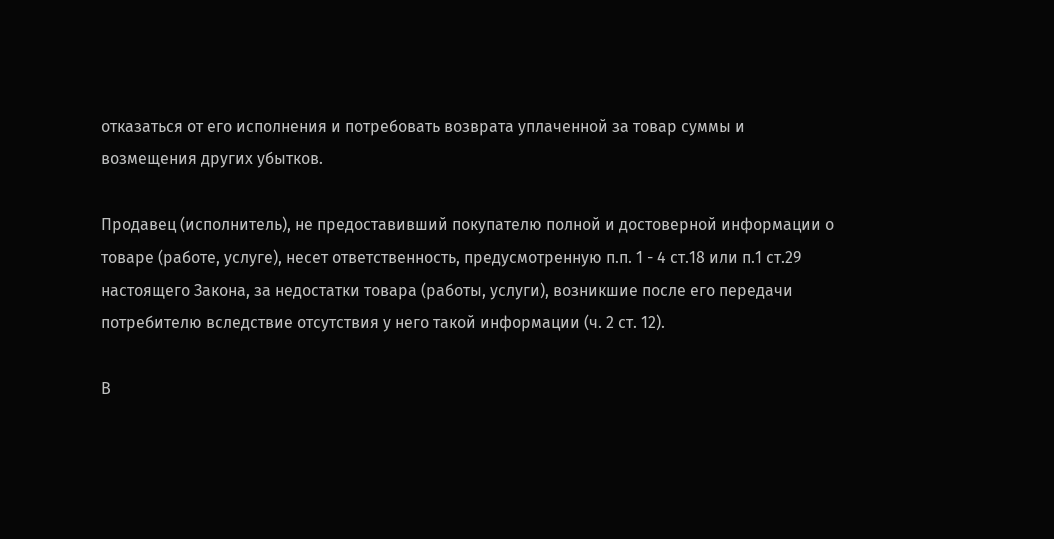отказаться от его исполнения и потребовать возврата уплаченной за товар суммы и возмещения других убытков.

Продавец (исполнитель), не предоставивший покупателю полной и достоверной информации о товаре (работе, услуге), несет ответственность, предусмотренную п.п. 1 - 4 ст.18 или п.1 ст.29 настоящего Закона, за недостатки товара (работы, услуги), возникшие после его передачи потребителю вследствие отсутствия у него такой информации (ч. 2 ст. 12).

В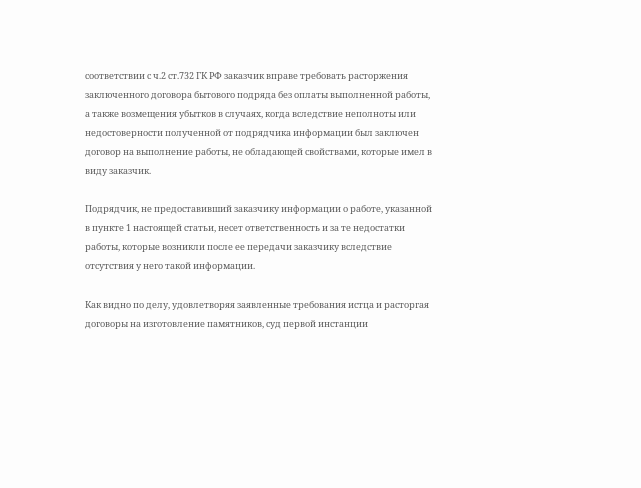соответствии с ч.2 ст.732 ГК РФ заказчик вправе требовать расторжения заключенного договора бытового подряда без оплаты выполненной работы, а также возмещения убытков в случаях, когда вследствие неполноты или недостоверности полученной от подрядчика информации был заключен договор на выполнение работы, не обладающей свойствами, которые имел в виду заказчик.

Подрядчик, не предоставивший заказчику информации о работе, указанной в пункте 1 настоящей статьи, несет ответственность и за те недостатки работы, которые возникли после ее передачи заказчику вследствие отсутствия у него такой информации.

Как видно по делу, удовлетворяя заявленные требования истца и расторгая договоры на изготовление памятников, суд первой инстанции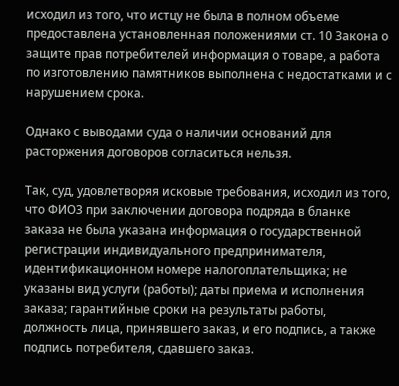исходил из того, что истцу не была в полном объеме предоставлена установленная положениями ст. 10 Закона о защите прав потребителей информация о товаре, а работа по изготовлению памятников выполнена с недостатками и с нарушением срока.

Однако с выводами суда о наличии оснований для расторжения договоров согласиться нельзя.

Так, суд, удовлетворяя исковые требования, исходил из того, что ФИО3 при заключении договора подряда в бланке заказа не была указана информация о государственной регистрации индивидуального предпринимателя, идентификационном номере налогоплательщика; не указаны вид услуги (работы); даты приема и исполнения заказа; гарантийные сроки на результаты работы, должность лица, принявшего заказ, и его подпись, а также подпись потребителя, сдавшего заказ.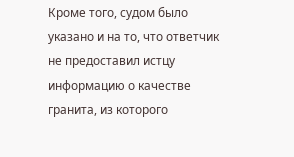Кроме того, судом было указано и на то, что ответчик не предоставил истцу информацию о качестве гранита, из которого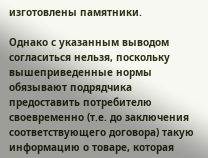изготовлены памятники.

Однако с указанным выводом согласиться нельзя, поскольку вышеприведенные нормы обязывают подрядчика предоставить потребителю своевременно (т.е. до заключения соответствующего договора) такую информацию о товаре, которая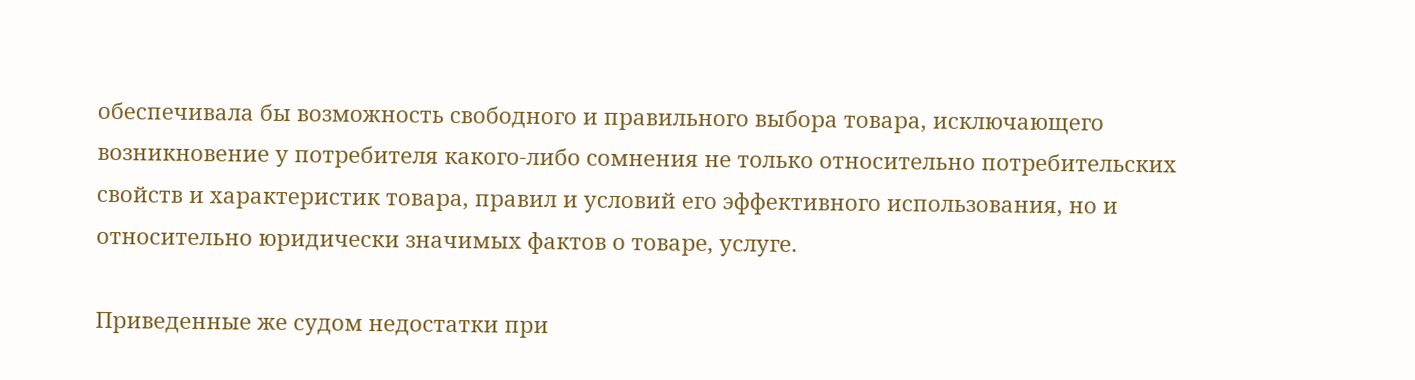обеспечивала бы возможность свободного и правильного выбора товара, исключающего возникновение у потребителя какого-либо сомнения не только относительно потребительских свойств и характеристик товара, правил и условий его эффективного использования, но и относительно юридически значимых фактов о товаре, услуге.

Приведенные же судом недостатки при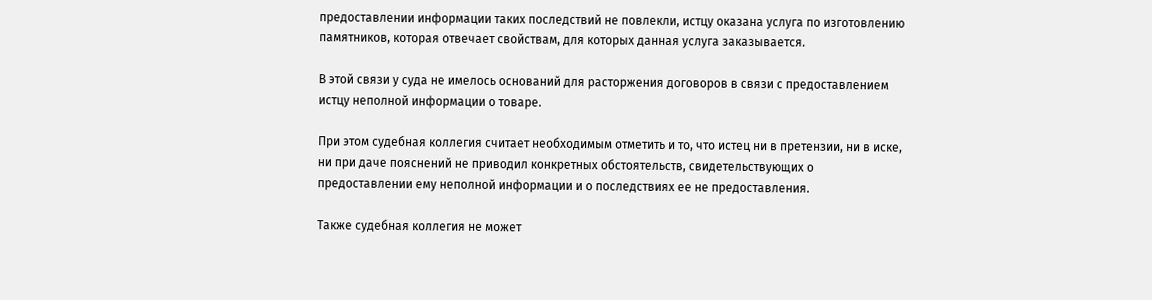предоставлении информации таких последствий не повлекли, истцу оказана услуга по изготовлению памятников, которая отвечает свойствам, для которых данная услуга заказывается.

В этой связи у суда не имелось оснований для расторжения договоров в связи с предоставлением истцу неполной информации о товаре.

При этом судебная коллегия считает необходимым отметить и то, что истец ни в претензии, ни в иске, ни при даче пояснений не приводил конкретных обстоятельств, свидетельствующих о предоставлении ему неполной информации и о последствиях ее не предоставления.

Также судебная коллегия не может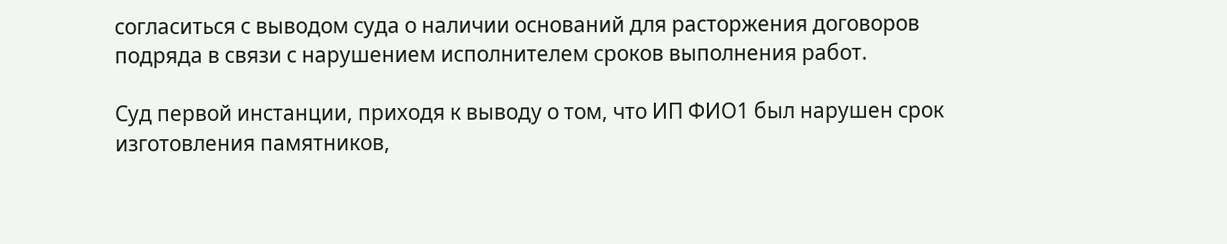согласиться с выводом суда о наличии оснований для расторжения договоров подряда в связи с нарушением исполнителем сроков выполнения работ.

Суд первой инстанции, приходя к выводу о том, что ИП ФИО1 был нарушен срок изготовления памятников,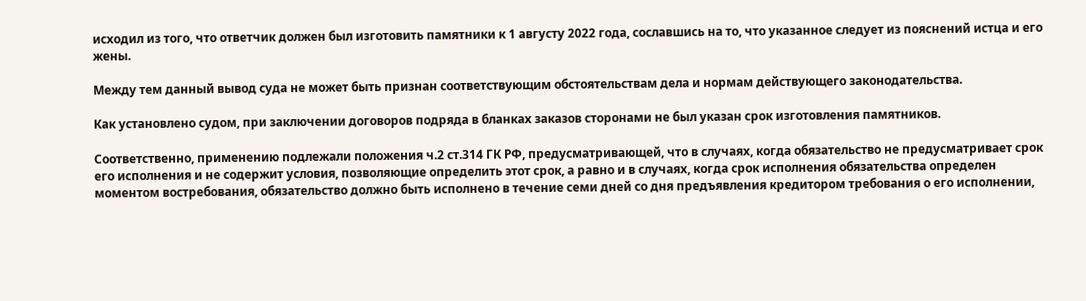исходил из того, что ответчик должен был изготовить памятники к 1 августу 2022 года, сославшись на то, что указанное следует из пояснений истца и его жены.

Между тем данный вывод суда не может быть признан соответствующим обстоятельствам дела и нормам действующего законодательства.

Как установлено судом, при заключении договоров подряда в бланках заказов сторонами не был указан срок изготовления памятников.

Соответственно, применению подлежали положения ч.2 ст.314 ГК РФ, предусматривающей, что в случаях, когда обязательство не предусматривает срок его исполнения и не содержит условия, позволяющие определить этот срок, а равно и в случаях, когда срок исполнения обязательства определен моментом востребования, обязательство должно быть исполнено в течение семи дней со дня предъявления кредитором требования о его исполнении,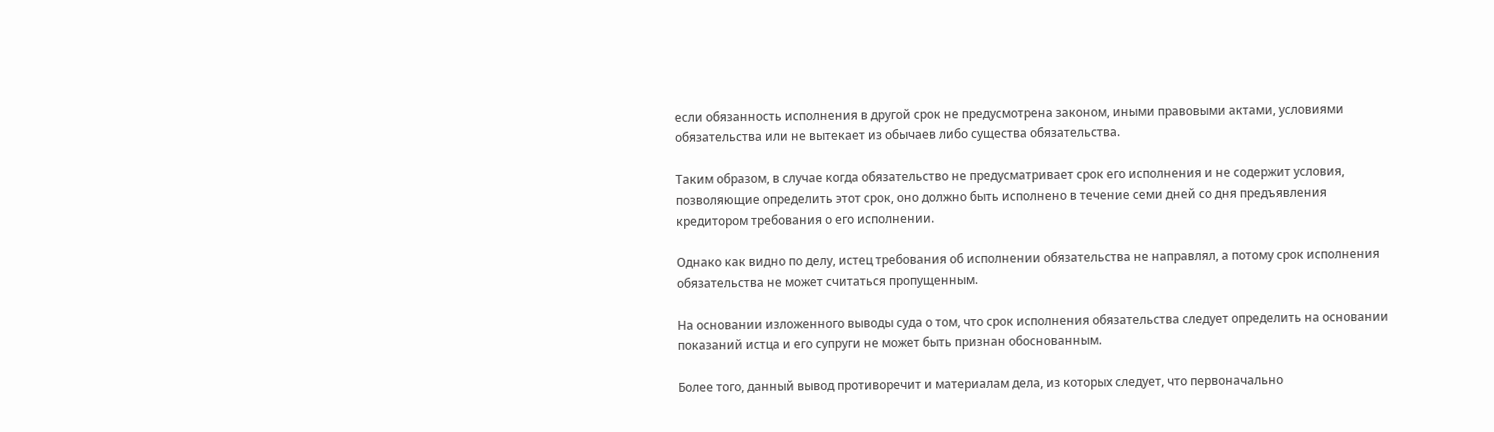если обязанность исполнения в другой срок не предусмотрена законом, иными правовыми актами, условиями обязательства или не вытекает из обычаев либо существа обязательства.

Таким образом, в случае когда обязательство не предусматривает срок его исполнения и не содержит условия, позволяющие определить этот срок, оно должно быть исполнено в течение семи дней со дня предъявления кредитором требования о его исполнении.

Однако как видно по делу, истец требования об исполнении обязательства не направлял, а потому срок исполнения обязательства не может считаться пропущенным.

На основании изложенного выводы суда о том, что срок исполнения обязательства следует определить на основании показаний истца и его супруги не может быть признан обоснованным.

Более того, данный вывод противоречит и материалам дела, из которых следует, что первоначально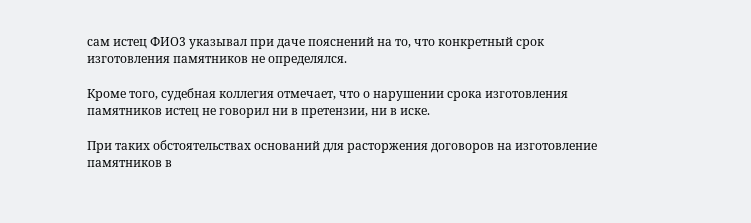сам истец ФИО3 указывал при даче пояснений на то, что конкретный срок изготовления памятников не определялся.

Кроме того, судебная коллегия отмечает, что о нарушении срока изготовления памятников истец не говорил ни в претензии, ни в иске.

При таких обстоятельствах оснований для расторжения договоров на изготовление памятников в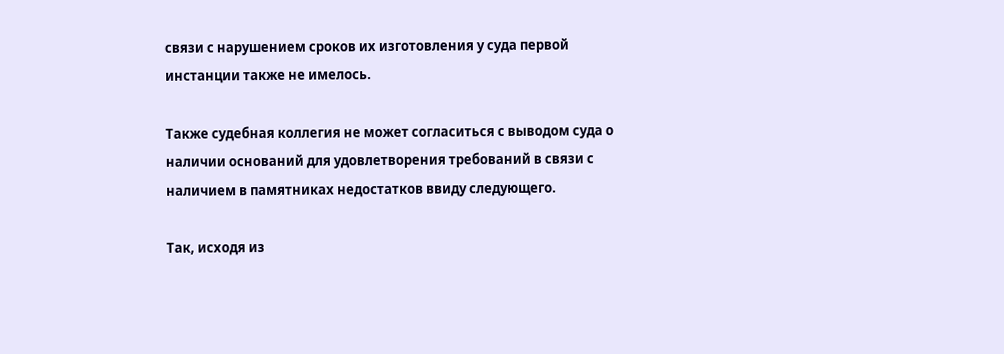связи с нарушением сроков их изготовления у суда первой инстанции также не имелось.

Также судебная коллегия не может согласиться с выводом суда о наличии оснований для удовлетворения требований в связи с наличием в памятниках недостатков ввиду следующего.

Так, исходя из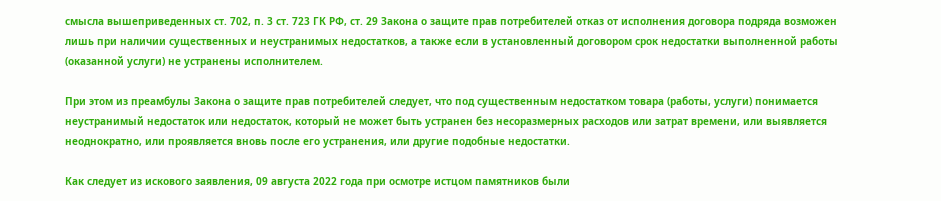смысла вышеприведенных ст. 702, п. 3 ст. 723 ГК РФ, ст. 29 Закона о защите прав потребителей отказ от исполнения договора подряда возможен лишь при наличии существенных и неустранимых недостатков, а также если в установленный договором срок недостатки выполненной работы (оказанной услуги) не устранены исполнителем.

При этом из преамбулы Закона о защите прав потребителей следует, что под существенным недостатком товара (работы, услуги) понимается неустранимый недостаток или недостаток, который не может быть устранен без несоразмерных расходов или затрат времени, или выявляется неоднократно, или проявляется вновь после его устранения, или другие подобные недостатки.

Как следует из искового заявления, 09 августа 2022 года при осмотре истцом памятников были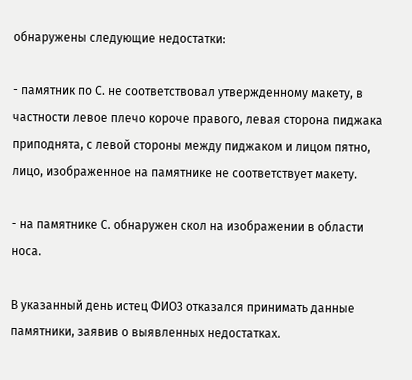обнаружены следующие недостатки:

- памятник по С. не соответствовал утвержденному макету, в частности левое плечо короче правого, левая сторона пиджака приподнята, с левой стороны между пиджаком и лицом пятно, лицо, изображенное на памятнике не соответствует макету.

- на памятнике С. обнаружен скол на изображении в области носа.

В указанный день истец ФИО3 отказался принимать данные памятники, заявив о выявленных недостатках.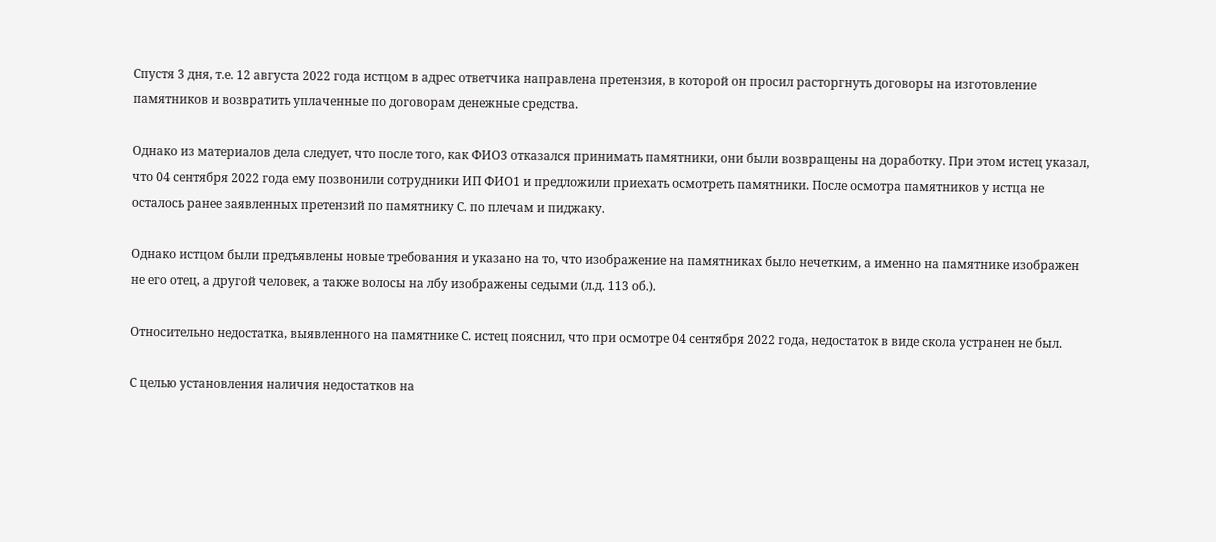Спустя 3 дня, т.е. 12 августа 2022 года истцом в адрес ответчика направлена претензия, в которой он просил расторгнуть договоры на изготовление памятников и возвратить уплаченные по договорам денежные средства.

Однако из материалов дела следует, что после того, как ФИО3 отказался принимать памятники, они были возвращены на доработку. При этом истец указал, что 04 сентября 2022 года ему позвонили сотрудники ИП ФИО1 и предложили приехать осмотреть памятники. После осмотра памятников у истца не осталось ранее заявленных претензий по памятнику С. по плечам и пиджаку.

Однако истцом были предъявлены новые требования и указано на то, что изображение на памятниках было нечетким, а именно на памятнике изображен не его отец, а другой человек, а также волосы на лбу изображены седыми (л.д. 113 об.).

Относительно недостатка, выявленного на памятнике С. истец пояснил, что при осмотре 04 сентября 2022 года, недостаток в виде скола устранен не был.

С целью установления наличия недостатков на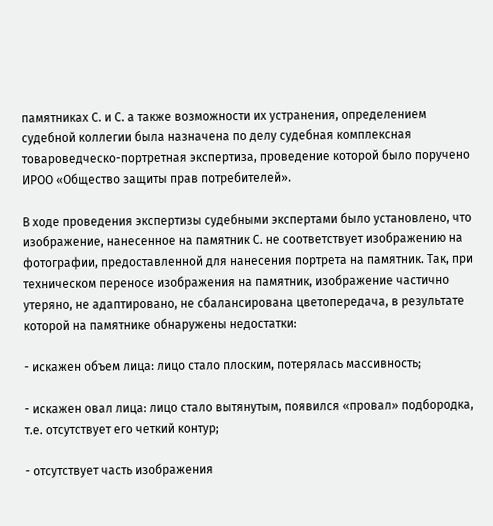памятниках С. и С. а также возможности их устранения, определением судебной коллегии была назначена по делу судебная комплексная товароведческо-портретная экспертиза, проведение которой было поручено ИРОО «Общество защиты прав потребителей».

В ходе проведения экспертизы судебными экспертами было установлено, что изображение, нанесенное на памятник С. не соответствует изображению на фотографии, предоставленной для нанесения портрета на памятник. Так, при техническом переносе изображения на памятник, изображение частично утеряно, не адаптировано, не сбалансирована цветопередача, в результате которой на памятнике обнаружены недостатки:

- искажен объем лица: лицо стало плоским, потерялась массивность;

- искажен овал лица: лицо стало вытянутым, появился «провал» подбородка, т.е. отсутствует его четкий контур;

- отсутствует часть изображения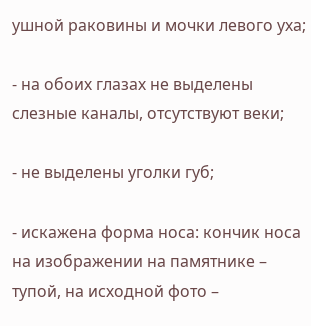ушной раковины и мочки левого уха;

- на обоих глазах не выделены слезные каналы, отсутствуют веки;

- не выделены уголки губ;

- искажена форма носа: кончик носа на изображении на памятнике – тупой, на исходной фото –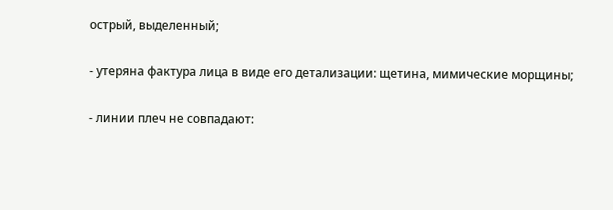острый, выделенный;

- утеряна фактура лица в виде его детализации: щетина, мимические морщины;

- линии плеч не совпадают: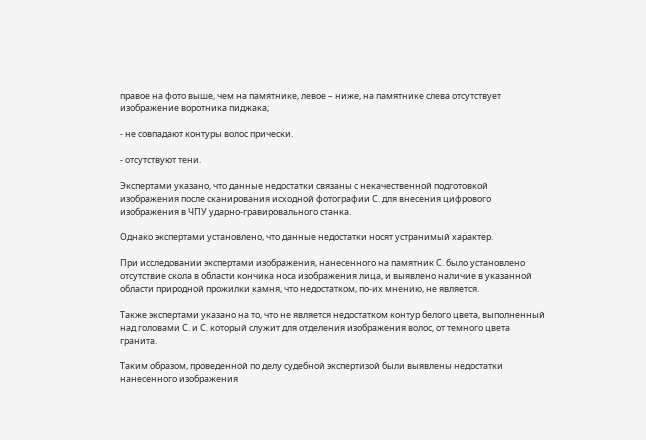правое на фото выше, чем на памятнике, левое – ниже, на памятнике слева отсутствует изображение воротника пиджака;

- не совпадают контуры волос прически.

- отсутствуют тени.

Экспертами указано, что данные недостатки связаны с некачественной подготовкой изображения после сканирования исходной фотографии С. для внесения цифрового изображения в ЧПУ ударно-гравировального станка.

Однако экспертами установлено, что данные недостатки носят устранимый характер.

При исследовании экспертами изображения, нанесенного на памятник С. было установлено отсутствие скола в области кончика носа изображения лица, и выявлено наличие в указанной области природной прожилки камня, что недостатком, по-их мнению, не является.

Также экспертами указано на то, что не является недостатком контур белого цвета, выполненный над головами С. и С. который служит для отделения изображения волос, от темного цвета гранита.

Таким образом, проведенной по делу судебной экспертизой были выявлены недостатки нанесенного изображения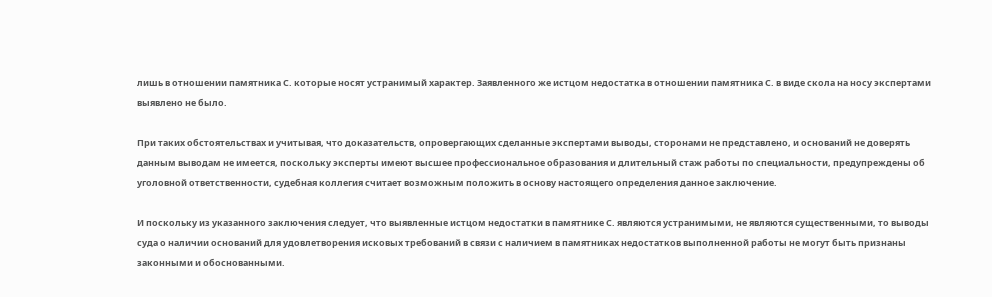лишь в отношении памятника С. которые носят устранимый характер. Заявленного же истцом недостатка в отношении памятника С. в виде скола на носу экспертами выявлено не было.

При таких обстоятельствах и учитывая, что доказательств, опровергающих сделанные экспертами выводы, сторонами не представлено, и оснований не доверять данным выводам не имеется, поскольку эксперты имеют высшее профессиональное образования и длительный стаж работы по специальности, предупреждены об уголовной ответственности, судебная коллегия считает возможным положить в основу настоящего определения данное заключение.

И поскольку из указанного заключения следует, что выявленные истцом недостатки в памятнике С. являются устранимыми, не являются существенными, то выводы суда о наличии оснований для удовлетворения исковых требований в связи с наличием в памятниках недостатков выполненной работы не могут быть признаны законными и обоснованными.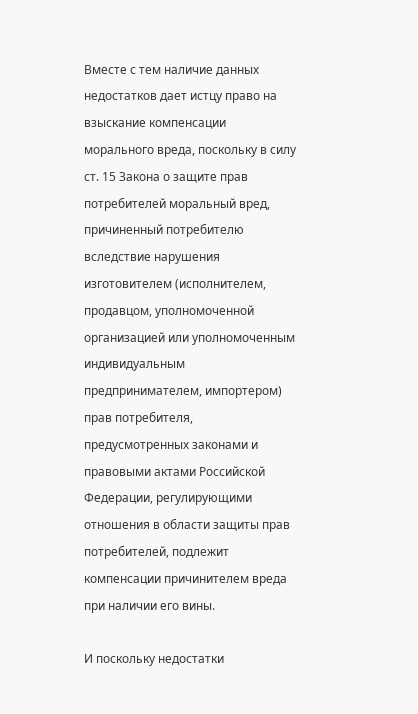Вместе с тем наличие данных недостатков дает истцу право на взыскание компенсации морального вреда, поскольку в силу ст. 15 Закона о защите прав потребителей моральный вред, причиненный потребителю вследствие нарушения изготовителем (исполнителем, продавцом, уполномоченной организацией или уполномоченным индивидуальным предпринимателем, импортером) прав потребителя, предусмотренных законами и правовыми актами Российской Федерации, регулирующими отношения в области защиты прав потребителей, подлежит компенсации причинителем вреда при наличии его вины.

И поскольку недостатки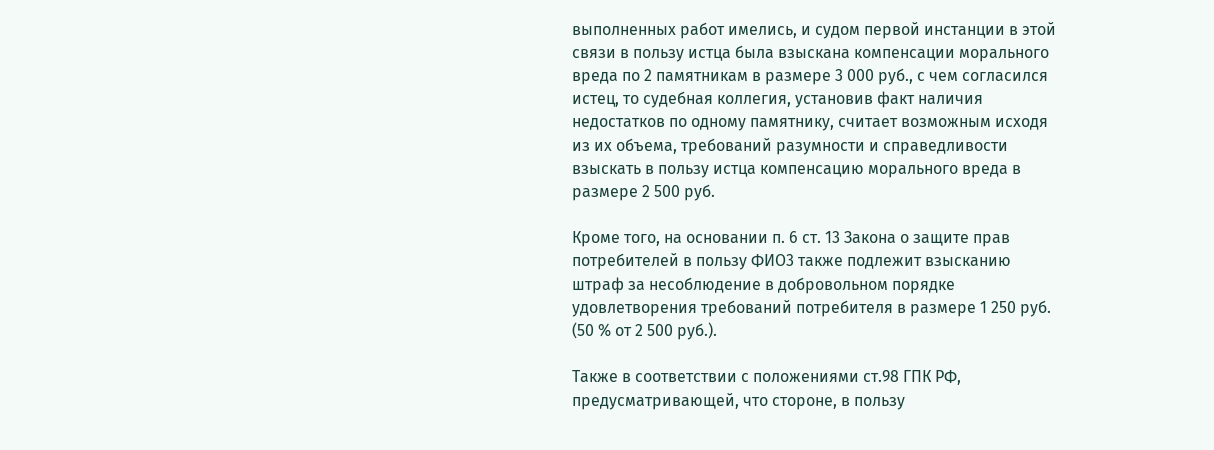выполненных работ имелись, и судом первой инстанции в этой связи в пользу истца была взыскана компенсации морального вреда по 2 памятникам в размере 3 000 руб., с чем согласился истец, то судебная коллегия, установив факт наличия недостатков по одному памятнику, считает возможным исходя из их объема, требований разумности и справедливости взыскать в пользу истца компенсацию морального вреда в размере 2 500 руб.

Кроме того, на основании п. 6 ст. 13 Закона о защите прав потребителей в пользу ФИО3 также подлежит взысканию штраф за несоблюдение в добровольном порядке удовлетворения требований потребителя в размере 1 250 руб. (50 % от 2 500 руб.).

Также в соответствии с положениями ст.98 ГПК РФ, предусматривающей, что стороне, в пользу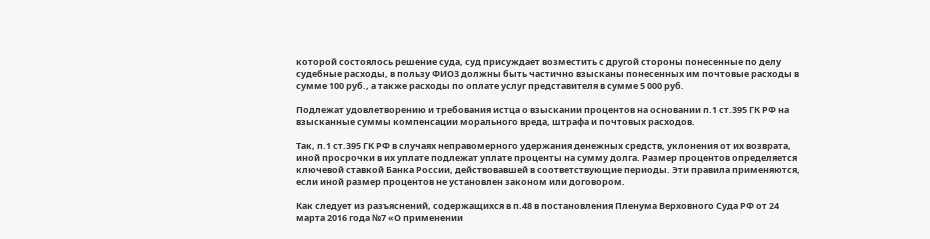которой состоялось решение суда, суд присуждает возместить с другой стороны понесенные по делу судебные расходы, в пользу ФИО3 должны быть частично взысканы понесенных им почтовые расходы в сумме 100 руб., а также расходы по оплате услуг представителя в сумме 5 000 руб.

Подлежат удовлетворению и требования истца о взыскании процентов на основании п.1 ст.395 ГК РФ на взысканные суммы компенсации морального вреда, штрафа и почтовых расходов.

Так, п.1 ст.395 ГК РФ в случаях неправомерного удержания денежных средств, уклонения от их возврата, иной просрочки в их уплате подлежат уплате проценты на сумму долга. Размер процентов определяется ключевой ставкой Банка России, действовавшей в соответствующие периоды. Эти правила применяются, если иной размер процентов не установлен законом или договором.

Как следует из разъяснений, содержащихся в п.48 в постановления Пленума Верховного Суда РФ от 24 марта 2016 года №7 «О применении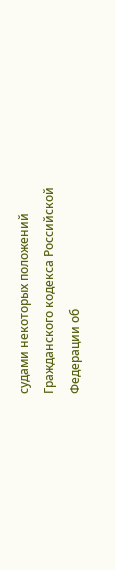судами некоторых положений Гражданского кодекса Российской Федерации об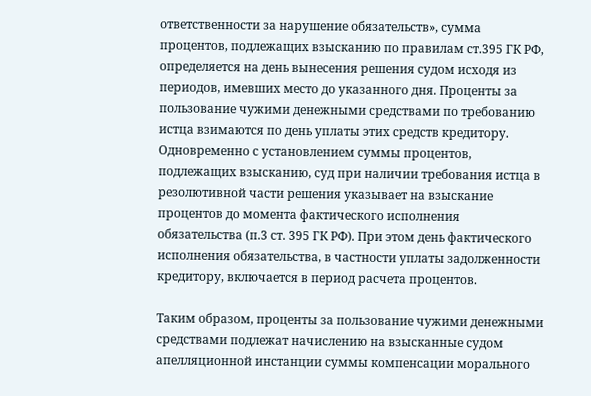ответственности за нарушение обязательств», сумма процентов, подлежащих взысканию по правилам ст.395 ГК РФ, определяется на день вынесения решения судом исходя из периодов, имевших место до указанного дня. Проценты за пользование чужими денежными средствами по требованию истца взимаются по день уплаты этих средств кредитору. Одновременно с установлением суммы процентов, подлежащих взысканию, суд при наличии требования истца в резолютивной части решения указывает на взыскание процентов до момента фактического исполнения обязательства (п.3 ст. 395 ГК РФ). При этом день фактического исполнения обязательства, в частности уплаты задолженности кредитору, включается в период расчета процентов.

Таким образом, проценты за пользование чужими денежными средствами подлежат начислению на взысканные судом апелляционной инстанции суммы компенсации морального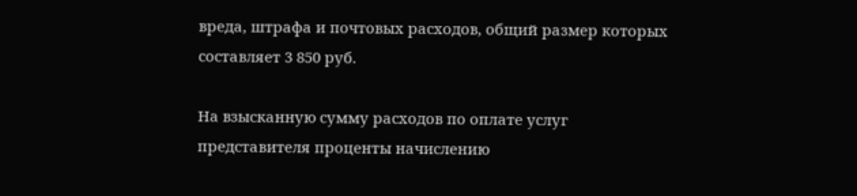вреда, штрафа и почтовых расходов, общий размер которых составляет 3 850 руб.

На взысканную сумму расходов по оплате услуг представителя проценты начислению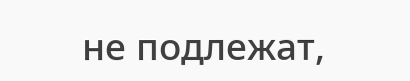не подлежат,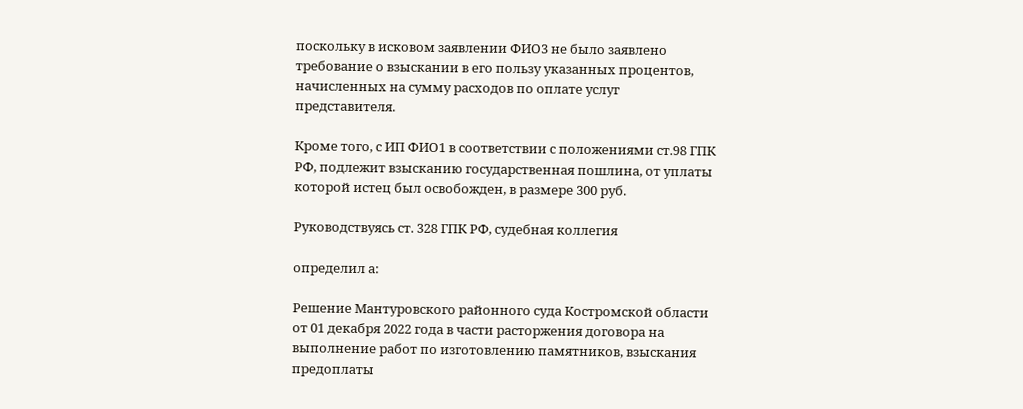поскольку в исковом заявлении ФИО3 не было заявлено требование о взыскании в его пользу указанных процентов, начисленных на сумму расходов по оплате услуг представителя.

Кроме того, с ИП ФИО1 в соответствии с положениями ст.98 ГПК РФ, подлежит взысканию государственная пошлина, от уплаты которой истец был освобожден, в размере 300 руб.

Руководствуясь ст. 328 ГПК РФ, судебная коллегия

определил а:

Решение Мантуровского районного суда Костромской области от 01 декабря 2022 года в части расторжения договора на выполнение работ по изготовлению памятников, взыскания предоплаты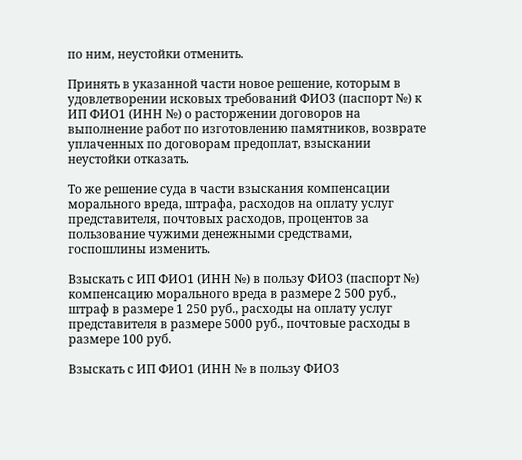по ним, неустойки отменить.

Принять в указанной части новое решение, которым в удовлетворении исковых требований ФИО3 (паспорт №) к ИП ФИО1 (ИНН №) о расторжении договоров на выполнение работ по изготовлению памятников, возврате уплаченных по договорам предоплат, взыскании неустойки отказать.

То же решение суда в части взыскания компенсации морального вреда, штрафа, расходов на оплату услуг представителя, почтовых расходов, процентов за пользование чужими денежными средствами, госпошлины изменить.

Взыскать с ИП ФИО1 (ИНН №) в пользу ФИО3 (паспорт №) компенсацию морального вреда в размере 2 500 руб., штраф в размере 1 250 руб., расходы на оплату услуг представителя в размере 5000 руб., почтовые расходы в размере 100 руб.

Взыскать с ИП ФИО1 (ИНН № в пользу ФИО3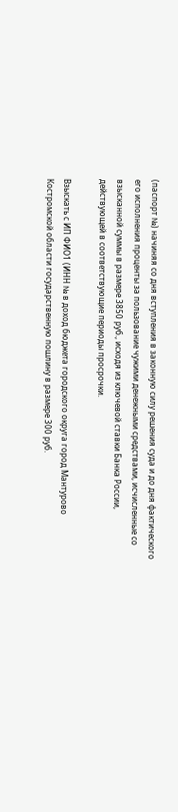(паспорт №) начиняя со дня вступления в законную силу решения суда и до дня фактического его исполнения проценты за пользование чужими денежными средствами, исчисленные со взысканной суммы в размере 3850 руб., исходя из ключевой ставки Банка России, действующей в соответствующие периоды просрочки.

Взыскать с ИП ФИО1 (ИНН № в доход бюджета городского округа город Мантурово Костромской области государственную пошлину в размере 300 руб.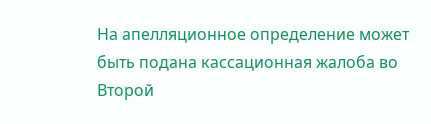На апелляционное определение может быть подана кассационная жалоба во Второй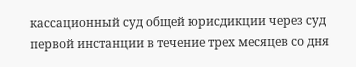кассационный суд общей юрисдикции через суд первой инстанции в течение трех месяцев со дня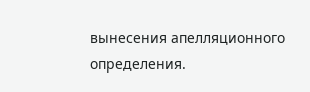вынесения апелляционного определения.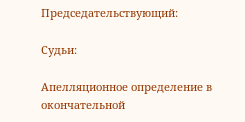Председательствующий:

Судьи:

Апелляционное определение в окончательной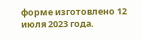форме изготовлено 12 июля 2023 года.